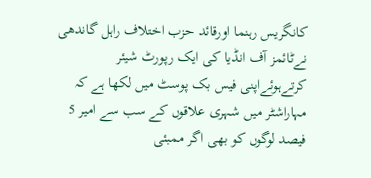کانگریس رہنما اورقائد حزب اختلاف راہل گاندھی نےٹائمز آف انڈیا کی ایک رپورٹ شیئر کرتےہوئےاپنی فیس بک پوسٹ میں لکھا ہے کہ مہاراشٹر میں شہری علاقوں کے سب سے امیر 5 فیصد لوگوں کو بھی اگر ممبئی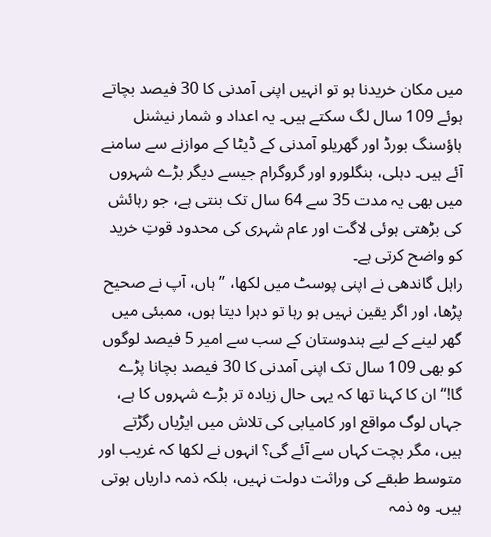میں مکان خریدنا ہو تو انہیں اپنی آمدنی کا 30 فیصد بچاتے ہوئے 109 سال لگ سکتے ہیں۔ یہ اعداد و شمار نیشنل ہاؤسنگ بورڈ اور گھریلو آمدنی کے ڈیٹا کے موازنے سے سامنے آئے ہیں۔ دہلی، بنگلورو اور گروگرام جیسے دیگر بڑے شہروں میں بھی یہ مدت 35 سے 64 سال تک بنتی ہے، جو رہائش کی بڑھتی ہوئی لاگت اور عام شہری کی محدود قوتِ خرید کو واضح کرتی ہے۔
راہل گاندھی نے اپنی پوسٹ میں لکھا، ’’ہاں، آپ نے صحیح پڑھا، اور اگر یقین نہیں ہو رہا تو دہرا دیتا ہوں، ممبئی میں گھر لینے کے لیے ہندوستان کے سب سے امیر 5 فیصد لوگوں کو بھی 109 سال تک اپنی آمدنی کا 30 فیصد بچانا پڑے گا!‘‘ ان کا کہنا تھا کہ یہی حال زیادہ تر بڑے شہروں کا ہے، جہاں لوگ مواقع اور کامیابی کی تلاش میں ایڑیاں رگڑتے ہیں، مگر بچت کہاں سے آئے گی؟ انہوں نے لکھا کہ غریب اور متوسط طبقے کی وراثت دولت نہیں، بلکہ ذمہ داریاں ہوتی ہیں۔ وہ ذمہ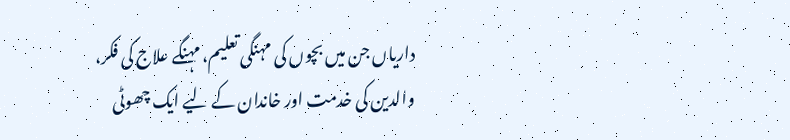داریاں جن میں بچوں کی مہنگی تعلیم، مہنگے علاج کی فکر، والدین کی خدمت اور خاندان کے لیے ایک چھوٹی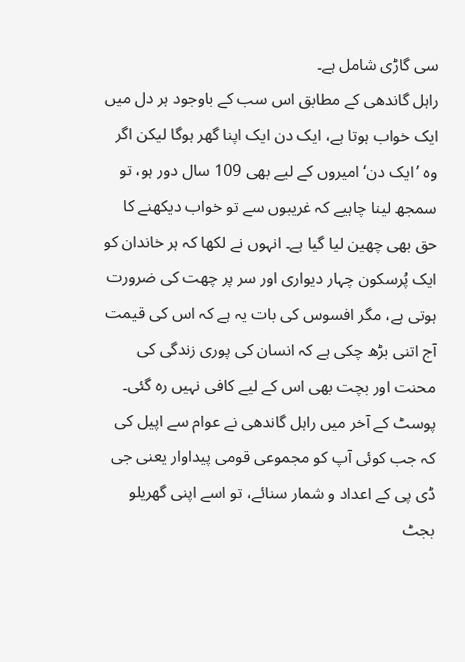سی گاڑی شامل ہے۔
راہل گاندھی کے مطابق اس سب کے باوجود ہر دل میں ایک خواب ہوتا ہے، ایک دن ایک اپنا گھر ہوگا لیکن اگر وہ ’ایک دن‘ امیروں کے لیے بھی 109 سال دور ہو، تو سمجھ لینا چاہیے کہ غریبوں سے تو خواب دیکھنے کا حق بھی چھین لیا گیا ہے۔ انہوں نے لکھا کہ ہر خاندان کو ایک پُرسکون چہار دیواری اور سر پر چھت کی ضرورت ہوتی ہے، مگر افسوس کی بات یہ ہے کہ اس کی قیمت آج اتنی بڑھ چکی ہے کہ انسان کی پوری زندگی کی محنت اور بچت بھی اس کے لیے کافی نہیں رہ گئی۔
پوسٹ کے آخر میں راہل گاندھی نے عوام سے اپیل کی کہ جب کوئی آپ کو مجموعی قومی پیداوار یعنی جی ڈی پی کے اعداد و شمار سنائے، تو اسے اپنی گھریلو بجٹ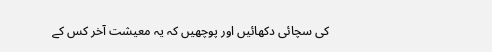کی سچائی دکھائیں اور پوچھیں کہ یہ معیشت آخر کس کے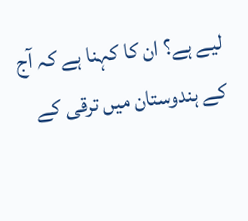لیے ہے؟ ان کا کہنا ہے کہ آج کے ہندوستان میں ترقی کے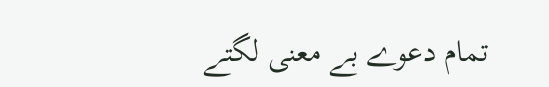تمام دعوے بے معنی لگتے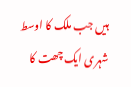ہیں جب ملک کا اوسط شہری ایک چھت کا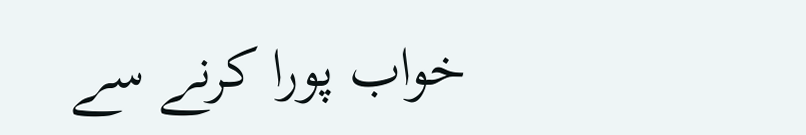خواب پورا کرنے سے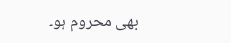بھی محروم ہو۔